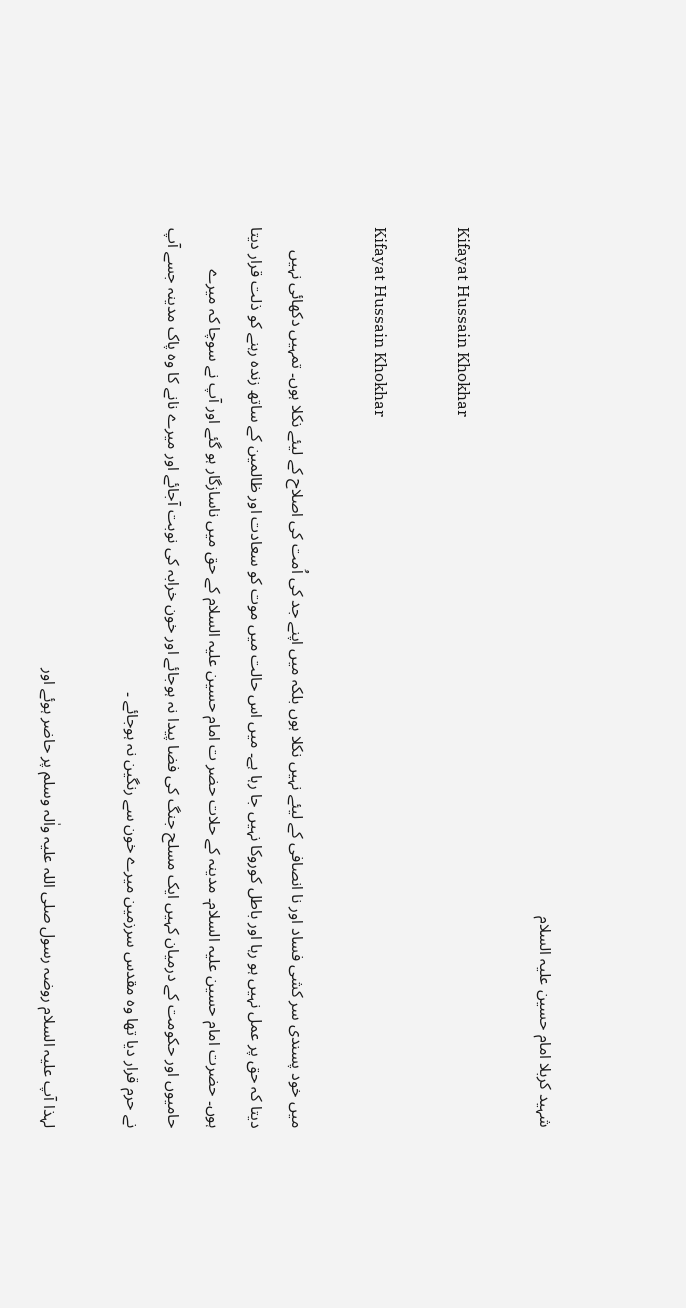شہید کربلا امام حسین علیہ السلام

Kifayat Hussain Khokhar

Kifayat Hussain Khokhar

میں خود پسندی سر کشی فساد اور نا انصافی کے لیئے نہیں نکلا ہوں بلکہ میں اپنے جد کی اُمت کی اصلاح کے لیئے نکلا ہوں۔ تمہیں دکھائی نہیں دیتا کہ حق پر عمل نہیں ہو رہا اور باطل کوروکا نہیں جا رہا ہے۔ میں اس حالت میں موت کو سعادت اور ظالمین کے ساتھ زندہ رہنے کو ذلت قرار دیتا ہوں۔ حضرت امام حسین علیہ السلام۔ مدینہ کے حلات حضر ت امام حسین علیہ السلام کے حق میں ناسازگار ہو گئے اور آپ نے سوچا کہ میرے حامیوں اور حکومت کے درمیان کہیں ایک مسلح جنگ کی فضا پیدا نہ ہوجائے اور خون خرابہ کی نوبت آجائے اور میرے نانے کا وہ پاک مدینہ جسے آپ نے حرم قرار دیا تھا وہ مقدس سرزمین میرے خون سے رنگین نہ ہوجائے ۔

لہذا آپ علیہ السلام روضہ رسول صلی اللہ علیہ واٰلہ وسلم پر حاضر ہوئے اور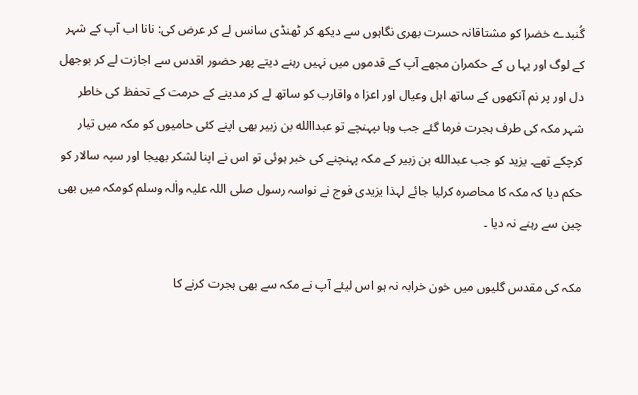گُنبدے خضرا کو مشتاقانہ حسرت بھری نگاہوں سے دیکھ کر ٹھنڈی سانس لے کر عرض کی: نانا اب آپ کے شہر کے لوگ اور یہا ں کے حکمران مجھے آپ کے قدموں میں نہیں رہنے دیتے پھر حضور اقدس سے اجازت لے کر بوجھل دل اور پر نم آنکھوں کے ساتھ اہل وعیال اور اعزا ہ واقارب کو ساتھ لے کر مدینے کے حرمت کے تحفظ کی خاطر شہر مکہ کی طرف ہجرت فرما گئے جب وہا ںپہنچے تو عبداالله بن زبیر بھی اپنے کئی حامیوں کو مکہ میں تیار کرچکے تھے۔ یزید کو جب عبدالله بن زبیر کے مکہ پہنچنے کی خبر ہوئی تو اس نے اپنا لشکر بھیجا اور سپہ سالار کو حکم دیا کہ مکہ کا محاصرہ کرلیا جائے لہذا یزیدی فوج نے نواسہ رسول صلی اللہ علیہ واٰلہ وسلم کومکہ میں بھی چین سے رہنے نہ دیا ۔

مکہ کی مقدس گلیوں میں خون خرابہ نہ ہو اس لیئے آپ نے مکہ سے بھی ہجرت کرنے کا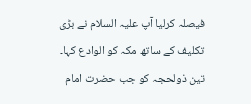فیصلہ کرلیا آپ علیہ السلام نے بڑی تکلیف کے ساتھ مکہ کو الوادع کہا۔ تین ذولحجہ کو جب حضرت امام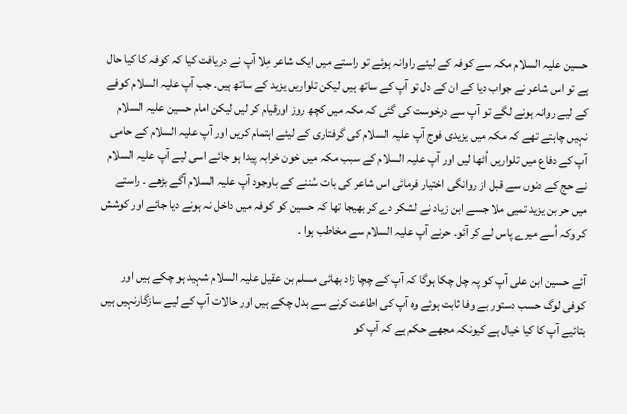حسین علیہ السلام مکہ سے کوفہ کے لیئے راوانہ ہوئے تو راستے میں ایک شاعر مِلا آپ نے دریافت کیا کہ کوفہ کا کیا حال ہے تو اس شاعر نے جواب دیا کے ان کے دل تو آپ کے ساتھ ہیں لیکن تلواریں یزید کے ساتھ ہیں۔ جب آپ علیہ السلام کوفے کے لیے روانہ ہونے لگے تو آپ سے درخوست کی گئی کہ مکہ میں کچھ روز اورقیام کر لیں لیکن امام حسین علیہ السلام نہیں چاہتے تھے کہ مکہ میں یزیدی فوج آپ علیہ السلام کی گرفتاری کے لیئے اہتمام کریں اور آپ علیہ السلام کے حامی آپ کے دفاع میں تلواریں اُٹھا لیں اور آپ علیہ السلام کے سبب مکہ میں خون خرابہ پیدا ہو جائے اسی لیے آپ علیہ السلام نے حج کے دنوں سے قبل از روانگی اختیار فرمائی اس شاعر کی بات سُننے کے باوجود آپ علیہ السلام آگے بڑھے ۔ راستے میں حر بن یزید تمیی ملا جسے ابن زیاد نے لشکر دے کر بھیجا تھا کہ حسین کو کوفہ میں داخل نہ ہونے دیا جائے اور کوشش کر وکہ اُسے میرے پاس لے کر آئو۔ حرنے آپ علیہ السلام سے مخاطب ہوا ۔

آئے حسین ابن علی آپ کو پہ چل چکا ہوگا کہ آپ کے چچا زاد بھائی مسلم بن عقیل علیہ السلام شہید ہو چکے ہیں اور کوفی لوگ حسب دستور بے وفا ثابت ہوئے وہ آپ کی اطاعت کرنے سے بدل چکے ہیں اور حالات آپ کے لیے سازگارنہیں ہیں بتائیے آپ کا کیا خیال ہے کیونکہ مجھے حکم ہے کہ آپ کو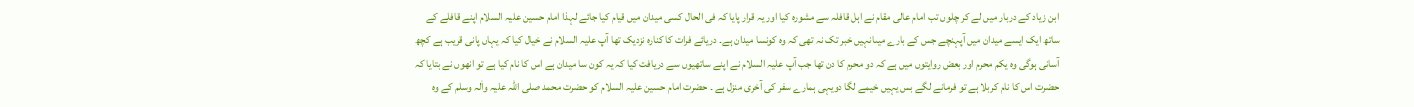ابن زیاد کے دربار میں لے کر چلوں تب امام عالی مقام نے اہل قافلہ سے مشورہ کیا اور یہ قرار پایا کہ فی الحال کسی میدان میں قیام کیا جائے لہذا امام حسین علیہ السلام اپنے قافلے کے ساتھ ایک ایسے میدان میں آپہنچے جس کے بارے میںانہیں خبر تک نہ تھی کہ وہ کونسا میدان ہے۔ دریائے فرات کا کنارہ نزدیک تھا آپ علیہ السلام نے خیال کیا کہ یہاں پانی قریب ہے کچھ آسانی ہوگی وہ یکم محرم اور بعض روایتوں میں ہے کہ دو محرم کا دن تھا جب آپ علیہ السلام نے اپنے ساتھیوں سے دریافت کیا کہ یہ کون سا میدان ہے اس کا نام کیا ہے تو انھوں نے بتایا کہ حضرت اس کا نام کربلا ہے تو فرمانے لگے بس یہیں خیمے لگا دویہی ہمارے سفر کی آخری منزل ہے ۔ حضرت امام حسین علیہ السلام کو حضرت محمد صلی اللہ علیہ واٰلہ وسلم کے وہ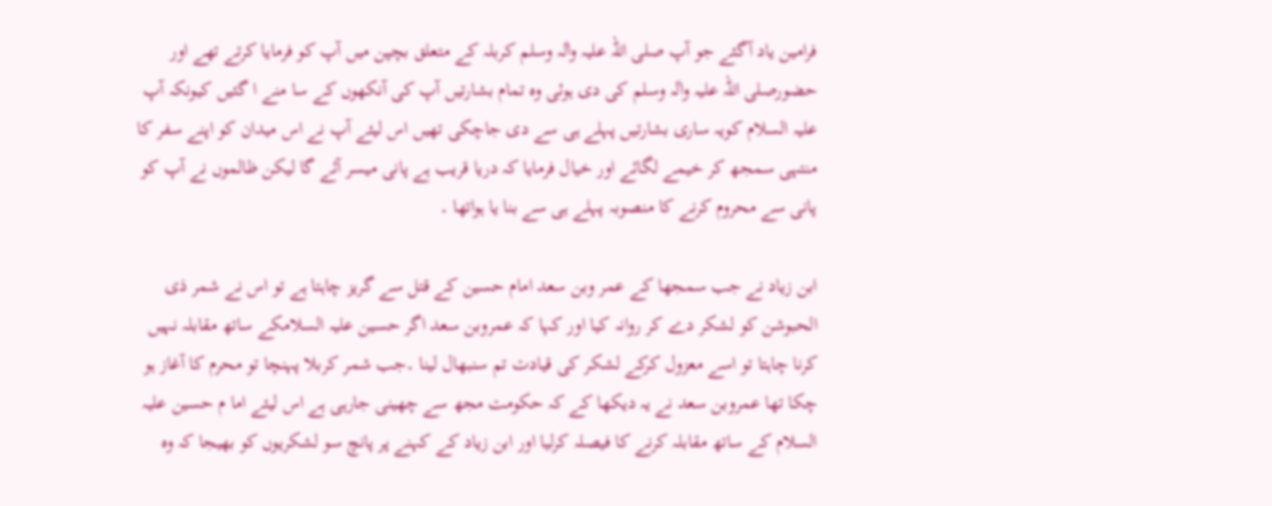فرامین یاد آگئے جو آپ صلی اللہ علیہ واٰلہ وسلم کربلہ کے متعلق بچپن میں آپ کو فرمایا کرتے تھے اور حضورصلی اللہ علیہ واٰلہ وسلم کی دی ہوئی وہ تمام بشارتیں آپ کی آنکھوں کے سا منے ا گئیں کیونکہ آپ علیہ السلام کویہ ساری بشارتیں پہلے ہی سے دی جاچکی تھیں اس لیئے آپ نے اس میدان کو اپنے سفر کا منتہی سمجھ کر خیمے لگائے اور خیال فرمایا کہ دریا قریب ہے پانی میسر آئے گا لیکن ظالموں نے آپ کو پانی سے محروم کرنے کا منصوبہ پہلے ہی سے بنا یا ہواتھا ۔

ابن زیاد نے جب سمجھا کے عمر وبن سعد امام حسین کے قتل سے گریز چاہتا ہے تو اس نے شمر ذی الحبوشن کو لشکر دے کر روانہ کیا اور کہا کہ عمروبن سعد اگر حسین علیہ السلامکے ساتھ مقابلہ نہیں کرنا چاہتا تو اسے معزول کرکے لشکر کی قیادت تم سنبھال لینا ۔جب شمر کربلا پہنچا تو محرم کا آغاز ہو چکا تھا عمروبن سعد نے یہ دیکھا کے کہ حکومت مجھ سے چھینی جارہی ہے اس لیئے اما م حسین علیہ السلام کے ساتھ مقابلہ کرنے کا فیصلہ کرلیا اور ابن زیاد کے کہنے پر پانچ سو لشکریوں کو بھیجا کہ وہ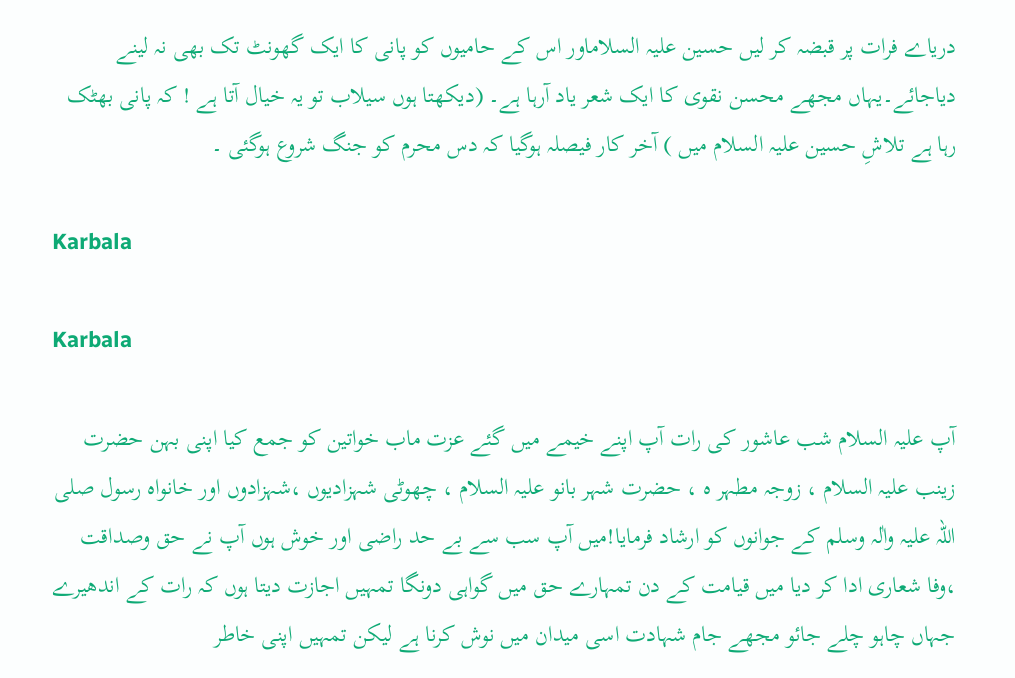دریاے فرات پر قبضہ کر لیں حسین علیہ السلاماور اس کے حامیوں کو پانی کا ایک گھونٹ تک بھی نہ لینے دیاجائے۔یہاں مجھے محسن نقوی کا ایک شعر یاد آرہا ہے۔ (دیکھتا ہوں سیلاب تو یہ خیال آتا ہے ! کہ پانی بھٹک رہا ہے تلاشِ حسین علیہ السلام میں ) آخر کار فیصلہ ہوگیا کہ دس محرم کو جنگ شروع ہوگئی ۔

Karbala

Karbala

آپ علیہ السلام شب عاشور کی رات آپ اپنے خیمے میں گئے عزت ماب خواتین کو جمع کیا اپنی بہن حضرت زینب علیہ السلام ، زوجہ مطہر ہ ، حضرت شہر بانو علیہ السلام ، چھوٹی شہزادیوں ،شہزادوں اور خانواہ رسول صلی اللہ علیہ واٰلہ وسلم کے جوانوں کو ارشاد فرمایا!میں آپ سب سے بے حد راضی اور خوش ہوں آپ نے حق وصداقت ،وفا شعاری ادا کر دیا میں قیامت کے دن تمہارے حق میں گواہی دونگا تمہیں اجازت دیتا ہوں کہ رات کے اندھیرے جہاں چاہو چلے جائو مجھے جام شہادت اسی میدان میں نوش کرنا ہے لیکن تمہیں اپنی خاطر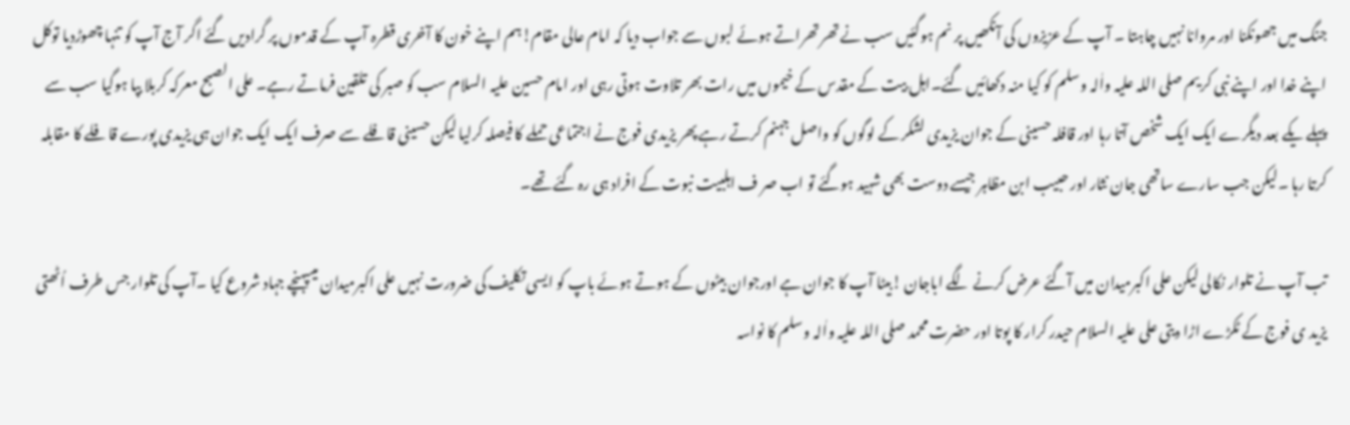جنگ میں جھونکنا اور مروانا نہیں چاہتا ۔ آپ کے عزیزوں کی آنکھیں پر نم ہوگئیں سب نے تھر تھراتے ہوئے لبوں سے جواب دیا کہ امام عالی مقام!ہم اپنے خون کا آخری قطرہ آپ کے قدموں پر گرادیں گئے اگر آج آپ کو تنہا چھوڑدیا توکل اپنے خدا اور اپنے نبی کریم صلی اللہ علیہ واٰلہ وسلم کو کیا منہ دکھائیں گئے۔اہل بیت کے مقدس کے خیموں میں رات بھر تلاوت ہوتی رہی اور امام حسین علیہ السلام سب کو صبر کی تلقین فرماتے رہے۔ علی الصبح معرکہ کربلا بپا ہوگیا سب سے پہلے یکے بعد دیگرے ایک ایک شخص آتا رہا اور قافلہ حسینی کے جوان یزیدی لشکر کے لوگوں کو واصل جہنم کرتے رہے پھر یزیدی فوج نے اجتماعی حملے کا فیصلہ کرلیا لیکن حسینی قافلے سے صرف ایک ایک جوان ہی یزیدی پورے قافلے کا مقابلہ کرتا رہا ۔لیکن جب سارے ساتھی جان نثار اور حبیب ابن مظاہر جیسے دوست بھی شہید ہوگئے تو اب صر ف اہلبیت نبوت کے افراد ہی رہ گئے تھے۔

تب آپ نے تلوار نکالی لیکن علی اکبرمیدان میں آگئے عرض کرنے لگے اباجان !بیٹا آپ کا جوان ہے اورجوان بیٹوں کے ہوتے ہوئے باپ کو ایسی تکلیف کی ضرورت نہیں علی اکبرمیدان میںپہنچے جہاد شروع کیا ۔آپ کی تلوار جس طرف اُٹھتی یزید ی فوج کے ٹکڑے اڑا دیتی علی علیہ السلام حیدر کرار کا پوتا اور حضرت محمد صلی اللہ علیہ واٰلہ وسلم کا نواسہ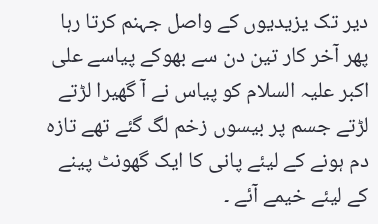دیر تک یزیدیوں کے واصل جہنم کرتا رہا پھر آخر کار تین دن سے بھوکے پیاسے علی اکبر علیہ السلام کو پیاس نے آ گھیرا لڑتے لڑتے جسم پر بیسوں زخم لگ گئے تھے تازہ دم ہونے کے لیئے پانی کا ایک گھونٹ پینے کے لیئے خیمے آئے ۔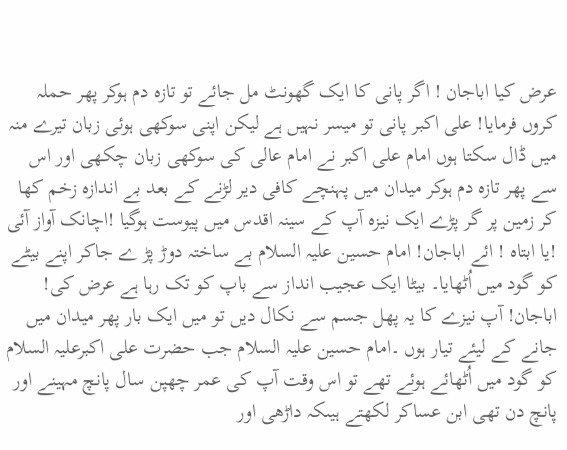عرض کیا اباجان ! اگر پانی کا ایک گھونٹ مل جائے تو تازہ دم ہوکر پھر حملہ کروں فرمایا! علی اکبر پانی تو میسر نہیں ہے لیکن اپنی سوکھی ہوئی زبان تیرے منہ میں ڈال سکتا ہوں امام علی اکبر نے امام عالی کی سوکھی زبان چکھی اور اس سے پھر تازہ دم ہوکر میدان میں پہنچے کافی دیر لڑنے کے بعد بے اندازہ زخم کھا کر زمین پر گر پڑے ایک نیزہ آپ کے سینہ اقدس میں پیوست ہوگیا !اچانک آواز آئی !یا ابتاہ ! ائے اباجان! امام حسین علیہ السلام بے ساختہ دوڑ پڑ ے جاکر اپنے بیٹے کو گود میں اُٹھایا۔ بیٹا ایک عجیب انداز سے باپ کو تک رہا ہے عرض کی! اباجان! آپ نیزے کا یہ پھل جسم سے نکال دیں تو میں ایک بار پھر میدان میں جانے کے لیئے تیار ہوں ۔امام حسین علیہ السلام جب حضرت علی اکبرعلیہ السلام کو گود میں اُٹھائے ہوئے تھے تو اس وقت آپ کی عمر چھپن سال پانچ مہینے اور پانچ دن تھی ابن عساکر لکھتے ہیںکہ داڑھی اور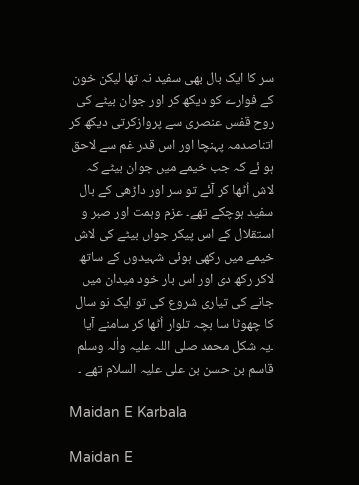سر کا ایک بال بھی سفید نہ تھا لیکن خون کے فوارے کو دیکھ کر اور جوان بیٹے کی روح قفس عنصری سے پروازکرتی دیکھ کر اتناصدمہ پہنچا اور اس قدر غم سے لاحق ہو ئے کہ جب خیمے میں جوان بیٹے کہ لاش اُٹھا کر آئے تو سر اور داڑھی کے بال سفید ہوچکے تھے۔ عزم وہمت اور صبر و استقلال کے اس پیکر جواں بیٹے کی لاش خیمے میں رکھی ہوئی شہیدوں کے ساتھ لاکر رکھ دی اور اس بار خود میدان میں جانے کی تیاری شروع کی تو ایک نو سال کا چھوٹا سا بچہ تلوار اُٹھا کر سامنے آیا ۔یہ شکل محمد صلی اللہ علیہ واٰلہ وسلم قاسم بن حسن بن علی علیہ السلام تھے ۔

Maidan E Karbala

Maidan E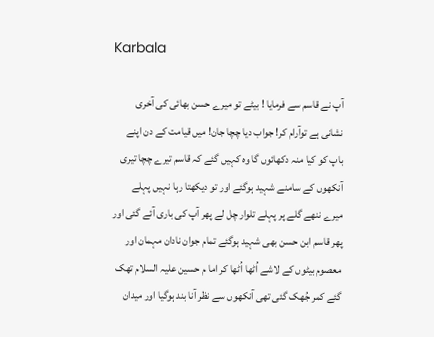Karbala

آپ نے قاسم سے فرمایا ! بیٹے تو میرے حسن بھائی کی آخری نشانی ہے توآرام کر! جواب دیا چچا جان! میں قیامت کے دن اپنے باپ کو کیا منہ دکھائوں گا وہ کہیں گئے کہ قاسم تیرے چچا تیری آنکھوں کے سامنے شہید ہوگئے اور تو دیکھتا رہا نہیں پہلے میرے ننھے گلے پر پہلے تلوار چل لے پھر آپ کی باری آئے گئی اور پھر قاسم ابن حسن بھی شہید ہوگئے تمام جوان نادان مہمان اور معصوم بیٹوں کے لاشے اُٹھا اُٹھا کر اما م حسین علیہ السلام تھک گئے کمر جُھک گئی تھی آنکھوں سے نظر آنا بند ہوگیا اور میدان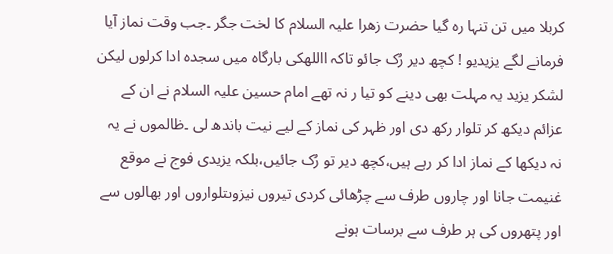کربلا میں تن تنہا رہ گیا حضرت زھرا علیہ السلام کا لخت جگر ۔جب وقت نماز آیا فرمانے لگے یزیدیو ! کچھ دیر رُک جائو تاکہ االلهکی بارگاہ میں سجدہ ادا کرلوں لیکن لشکر یزید یہ مہلت بھی دینے کو تیا ر نہ تھے امام حسین علیہ السلام نے ان کے عزائم دیکھ کر تلوار رکھ دی اور ظہر کی نماز کے لیے نیت باندھ لی ۔ظالموں نے یہ نہ دیکھا کے نماز ادا کر رہے ہیں،کچھ دیر تو رُک جائیں،بلکہ یزیدی فوج نے موقع غنیمت جانا اور چاروں طرف سے چڑھائی کردی تیروں نیزوںتلواروں اور بھالوں سے اور پتھروں کی ہر طرف سے برسات ہونے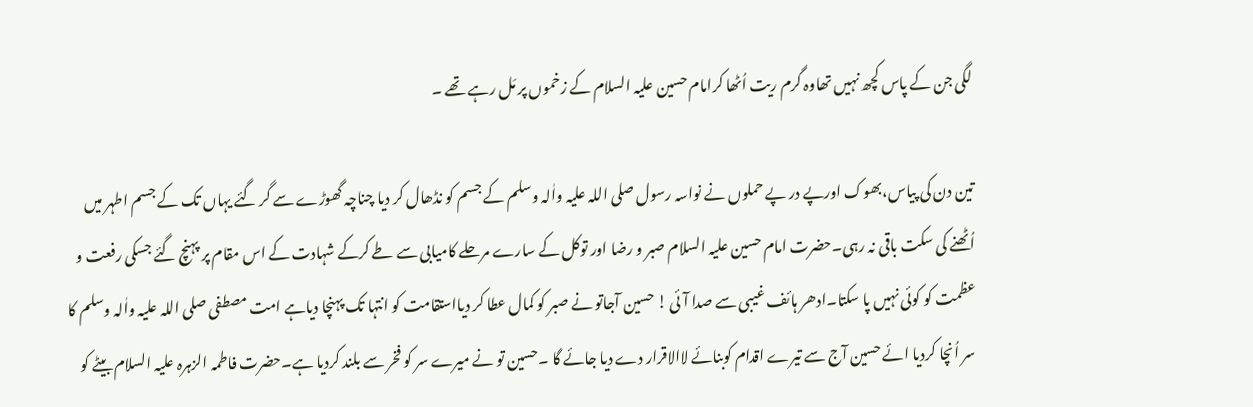لگی جن کے پاس کچھ نہیں تھاوہ گرم ریت اُٹھا کرامام حسین علیہ السلام کے زخموں پر مَل رہے تھے ۔

تین دن کی پیاس،بھوک اورپے در پے حملوں نے نواسہ رسول صلی اللہ علیہ واٰلہ وسلم کے جسم کو نڈھال کر دیا چناچہ گھوڑے سے گر گئے یہاں تک کے جسم اطہر میں اُٹھنے کی سکت باقی نہ رہی۔حضرت امام حسین علیہ السلام صبر و رضا اور توکل کے سارے مرحلے کامیابی سے طے کرکے شہادت کے اس مقام پر پہنچ گئے جسکی رفعت و عظمت کو کوئی نہیں پا سکتا۔ادھر ہائف غیبی سے صدا آئی ! حسین آجاتو نے صبر کو کمال عطا کر دیااستقامت کو انتہا تک پہنچا دیاہے امت مصطفی صلی اللہ علیہ واٰلہ وسلم کا سر اُنچا کردیا ائے حسین آج سے تیرے اقدام کوبنائے لاالاقرار دے دیا جائے گا ۔حسین تو نے میرے سر کو فخر سے بلند کردیا ہے۔حضرت فاطمہ الزہرہ علیہ السلام بیٹے کو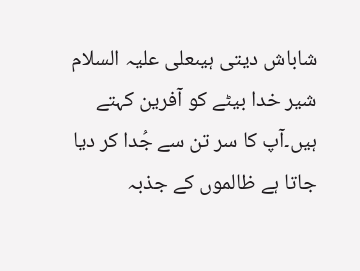شاباش دیتی ہیںعلی علیہ السلام شیر خدا بیٹے کو آفرین کہتے ہیں۔آپ کا سر تن سے جُدا کر دیا جاتا ہے ظالموں کے جذبہ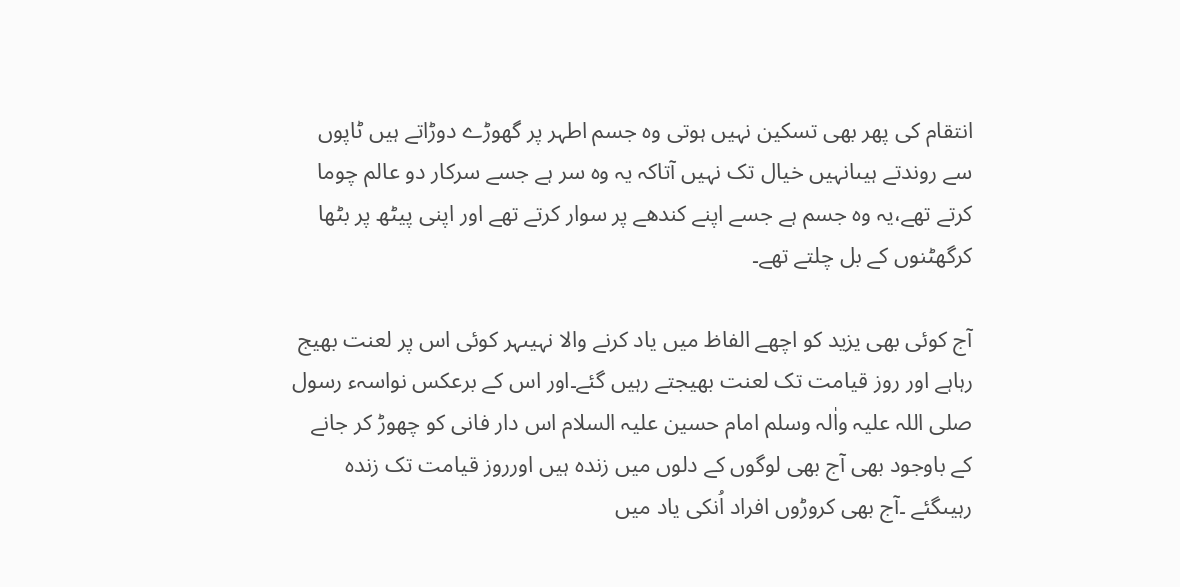انتقام کی پھر بھی تسکین نہیں ہوتی وہ جسم اطہر پر گھوڑے دوڑاتے ہیں ٹاپوں سے روندتے ہیںانہیں خیال تک نہیں آتاکہ یہ وہ سر ہے جسے سرکار دو عالم چوما کرتے تھے،یہ وہ جسم ہے جسے اپنے کندھے پر سوار کرتے تھے اور اپنی پیٹھ پر بٹھا کرگھٹنوں کے بل چلتے تھے۔

آج کوئی بھی یزید کو اچھے الفاظ میں یاد کرنے والا نہیںہر کوئی اس پر لعنت بھیج رہاہے اور روز قیامت تک لعنت بھیجتے رہیں گئے۔اور اس کے برعکس نواسہء رسول صلی اللہ علیہ واٰلہ وسلم امام حسین علیہ السلام اس دار فانی کو چھوڑ کر جانے کے باوجود بھی آج بھی لوگوں کے دلوں میں زندہ ہیں اورروز قیامت تک زندہ رہیںگئے ۔آج بھی کروڑوں افراد اُنکی یاد میں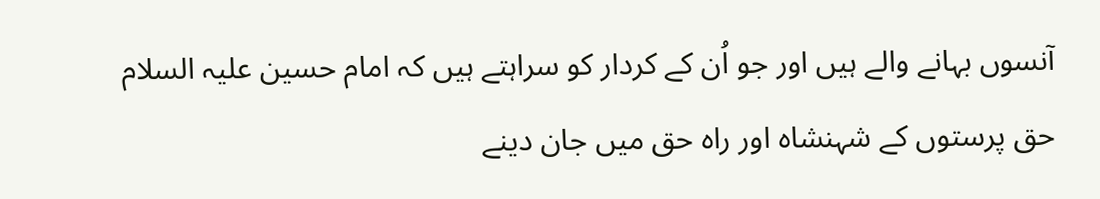آنسوں بہانے والے ہیں اور جو اُن کے کردار کو سراہتے ہیں کہ امام حسین علیہ السلام حق پرستوں کے شہنشاہ اور راہ حق میں جان دینے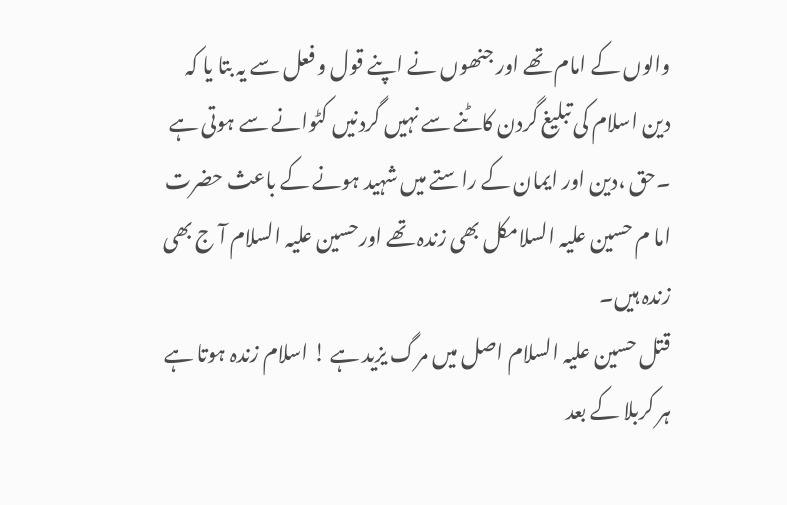والوں کے امام تھے اور جنھوں نے اپنے قول و فعل سے یہ بتا یا کہ دین اسلام کی تبلیغ گردن کاٹنے سے نہیں گردنیں کٹوانے سے ہوتی ہے ۔حق ،دین اور ایمان کے راستے میں شہید ہونے کے باعث حضرت اما م حسین علیہ السلامکل بھی زندہ تھے اورحسین علیہ السلام آ ج بھی زندہ ہیں۔
قتل حسین علیہ السلام اصل میں مرگ یزید ہے ! اسلام زندہ ہوتا ہے ہر کربلا کے بعد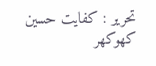تحریر : کفایت حسین کھوکھر